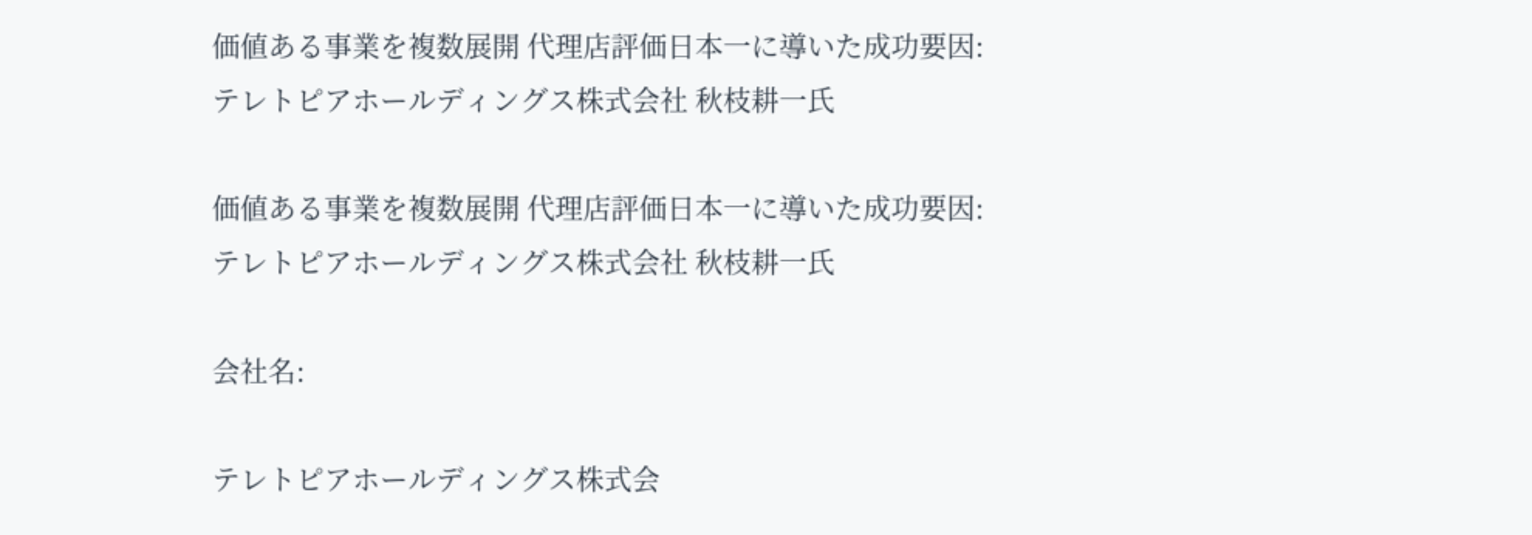価値ある事業を複数展開 代理店評価日本一に導いた成功要因:テレトピアホールディングス株式会社 秋枝耕一氏

価値ある事業を複数展開 代理店評価日本一に導いた成功要因:テレトピアホールディングス株式会社 秋枝耕一氏

会社名:

テレトピアホールディングス株式会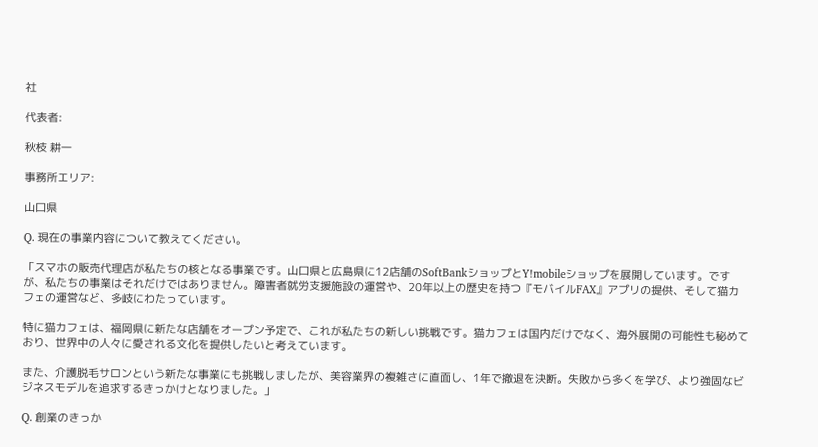社

代表者:

秋枝 耕一

事務所エリア:

山口県

Q. 現在の事業内容について教えてください。

「スマホの販売代理店が私たちの核となる事業です。山口県と広島県に12店舗のSoftBankショップとY!mobileショップを展開しています。ですが、私たちの事業はそれだけではありません。障害者就労支援施設の運営や、20年以上の歴史を持つ『モバイルFAX』アプリの提供、そして猫カフェの運営など、多岐にわたっています。

特に猫カフェは、福岡県に新たな店舗をオープン予定で、これが私たちの新しい挑戦です。猫カフェは国内だけでなく、海外展開の可能性も秘めており、世界中の人々に愛される文化を提供したいと考えています。

また、介護脱毛サロンという新たな事業にも挑戦しましたが、美容業界の複雑さに直面し、1年で撤退を決断。失敗から多くを学び、より強固なビジネスモデルを追求するきっかけとなりました。」

Q. 創業のきっか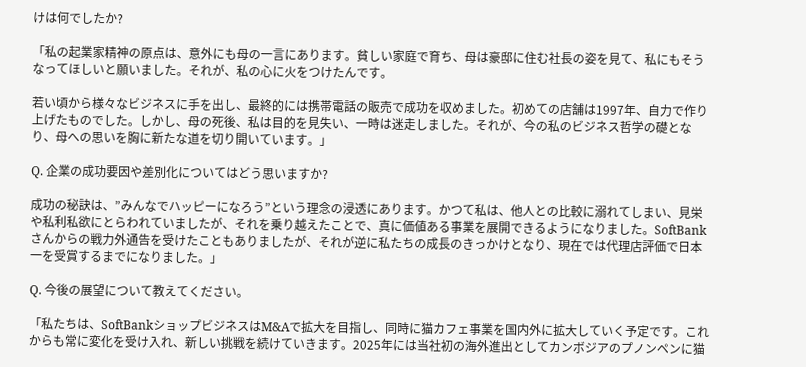けは何でしたか?

「私の起業家精神の原点は、意外にも母の一言にあります。貧しい家庭で育ち、母は豪邸に住む社長の姿を見て、私にもそうなってほしいと願いました。それが、私の心に火をつけたんです。

若い頃から様々なビジネスに手を出し、最終的には携帯電話の販売で成功を収めました。初めての店舗は1997年、自力で作り上げたものでした。しかし、母の死後、私は目的を見失い、一時は迷走しました。それが、今の私のビジネス哲学の礎となり、母への思いを胸に新たな道を切り開いています。」

Q. 企業の成功要因や差別化についてはどう思いますか?

成功の秘訣は、”みんなでハッピーになろう”という理念の浸透にあります。かつて私は、他人との比較に溺れてしまい、見栄や私利私欲にとらわれていましたが、それを乗り越えたことで、真に価値ある事業を展開できるようになりました。SoftBankさんからの戦力外通告を受けたこともありましたが、それが逆に私たちの成長のきっかけとなり、現在では代理店評価で日本一を受賞するまでになりました。」

Q. 今後の展望について教えてください。

「私たちは、SoftBankショップビジネスはM&Aで拡大を目指し、同時に猫カフェ事業を国内外に拡大していく予定です。これからも常に変化を受け入れ、新しい挑戦を続けていきます。2025年には当社初の海外進出としてカンボジアのプノンペンに猫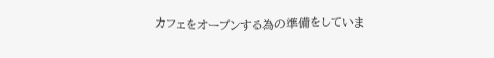カフェをオープンする為の準備をしていま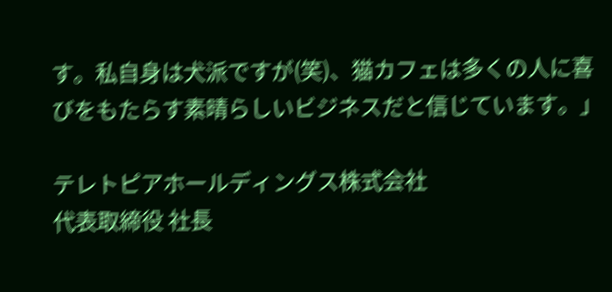す。私自身は犬派ですが(笑)、猫カフェは多くの人に喜びをもたらす素晴らしいビジネスだと信じています。」

テレトピアホールディングス株式会社
代表取締役 社長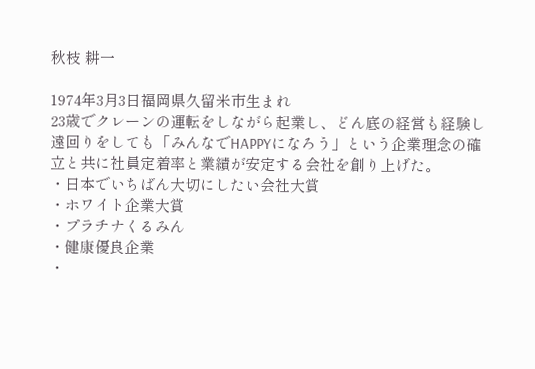秋枝 耕一

1974年3月3日福岡県久留米市生まれ
23歳でクレーンの運転をしながら起業し、どん底の経営も経験し遠回りをしても「みんなでHAPPYになろう」という企業理念の確立と共に社員定着率と業績が安定する会社を創り上げた。
・日本でいちばん大切にしたい会社大賞
・ホワイト企業大賞
・プラチナくるみん
・健康優良企業
・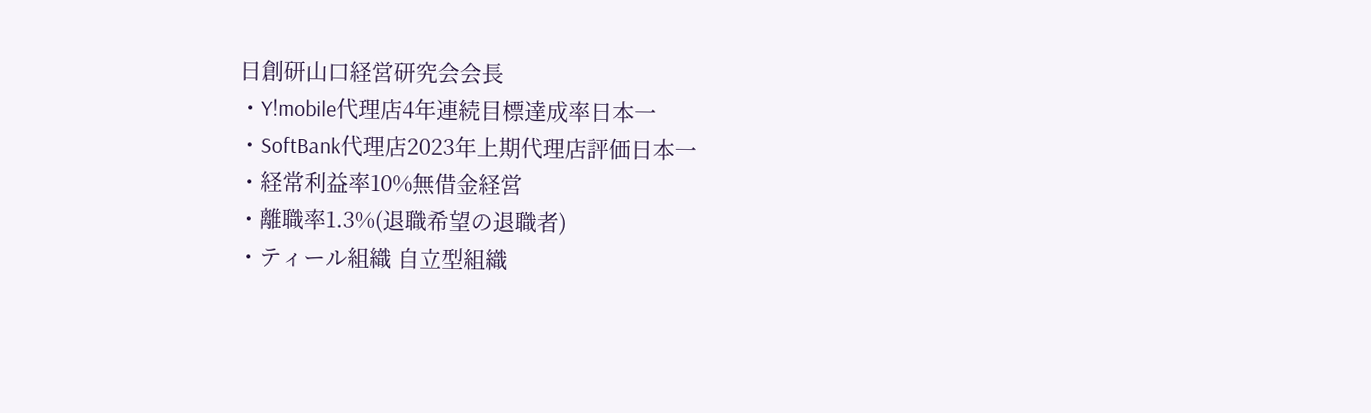日創研山口経営研究会会長
・Y!mobile代理店4年連続目標達成率日本一
・SoftBank代理店2023年上期代理店評価日本一
・経常利益率10%無借金経営
・離職率1.3%(退職希望の退職者)
・ティール組織 自立型組織